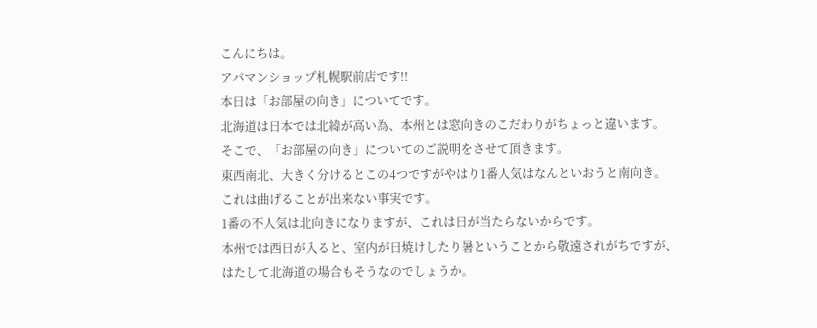こんにちは。
アパマンショップ札幌駅前店です!!
本日は「お部屋の向き」についてです。
北海道は日本では北緯が高い為、本州とは窓向きのこだわりがちょっと違います。
そこで、「お部屋の向き」についてのご説明をさせて頂きます。
東西南北、大きく分けるとこの4つですがやはり1番人気はなんといおうと南向き。
これは曲げることが出来ない事実です。
1番の不人気は北向きになりますが、これは日が当たらないからです。
本州では西日が入ると、室内が日焼けしたり暑ということから敬遠されがちですが、
はたして北海道の場合もそうなのでしょうか。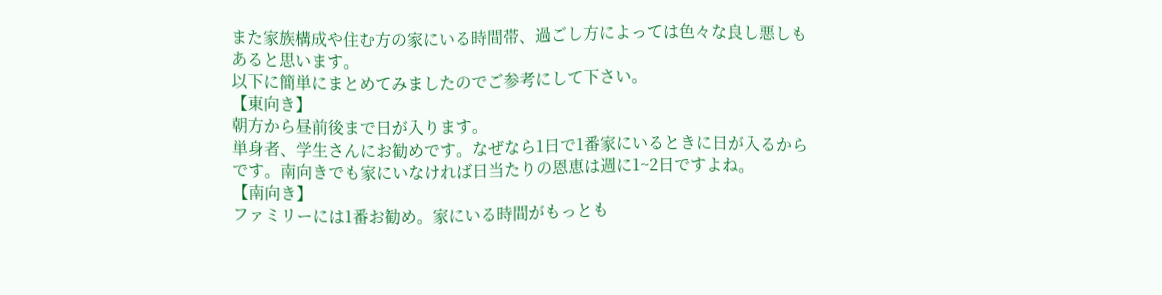また家族構成や住む方の家にいる時間帯、過ごし方によっては色々な良し悪しも
あると思います。
以下に簡単にまとめてみましたのでご参考にして下さい。
【東向き】
朝方から昼前後まで日が入ります。
単身者、学生さんにお勧めです。なぜなら1日で1番家にいるときに日が入るから
です。南向きでも家にいなければ日当たりの恩恵は週に1~2日ですよね。
【南向き】
ファミリーには1番お勧め。家にいる時間がもっとも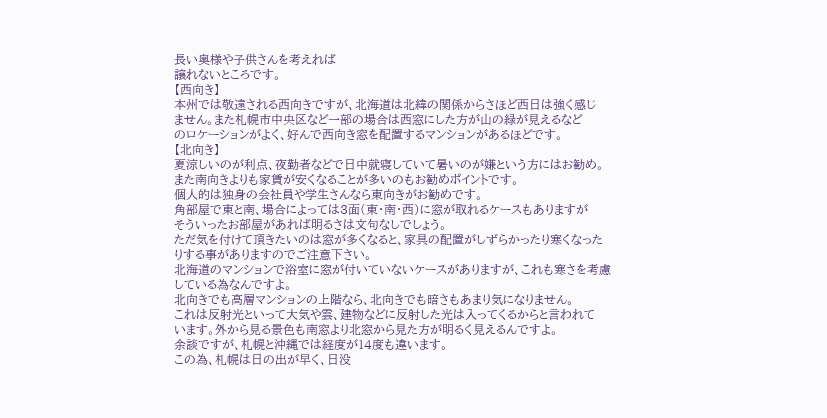長い奥様や子供さんを考えれば
譲れないところです。
【西向き】
本州では敬遠される西向きですが、北海道は北緯の関係からさほど西日は強く感じ
ません。また札幌市中央区など一部の場合は西窓にした方が山の緑が見えるなど
のロケーションがよく、好んで西向き窓を配置するマンションがあるほどです。
【北向き】
夏涼しいのが利点、夜勤者などで日中就寝していて暑いのが嫌という方にはお勧め。
また南向きよりも家賃が安くなることが多いのもお勧めポイントです。
個人的は独身の会社員や学生さんなら東向きがお勧めです。
角部屋で東と南、場合によっては3面(東・南・西)に窓が取れるケースもありますが
そういったお部屋があれば明るさは文句なしでしょう。
ただ気を付けて頂きたいのは窓が多くなると、家具の配置がしずらかったり寒くなった
りする事がありますのでご注意下さい。
北海道のマンションで浴室に窓が付いていないケースがありますが、これも寒さを考慮
している為なんですよ。
北向きでも高層マンションの上階なら、北向きでも暗さもあまり気になりません。
これは反射光といって大気や雲、建物などに反射した光は入ってくるからと言われて
います。外から見る景色も南窓より北窓から見た方が明るく見えるんですよ。
余談ですが、札幌と沖縄では経度が14度も違います。
この為、札幌は日の出が早く、日没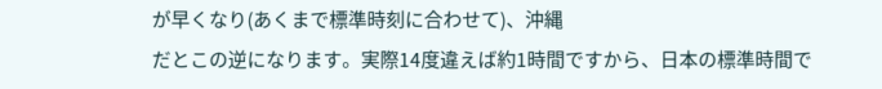が早くなり(あくまで標準時刻に合わせて)、沖縄
だとこの逆になります。実際14度違えば約1時間ですから、日本の標準時間で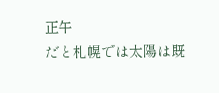正午
だと札幌では太陽は既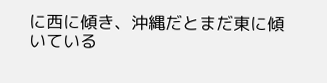に西に傾き、沖縄だとまだ東に傾いている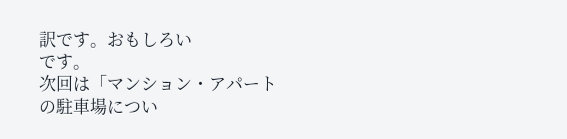訳です。おもしろい
です。
次回は「マンション・アパートの駐車場につい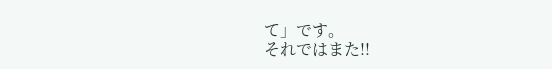て」です。
それではまた!!